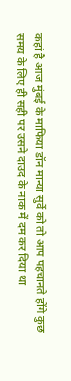कहां है आज मुंबई के माफिया डॉन मान्या सुर्वे को तो आप पहचानते होंगे कुछ समय के लिए ही सही पर उसने दाउद के नाक में दम कर दिया था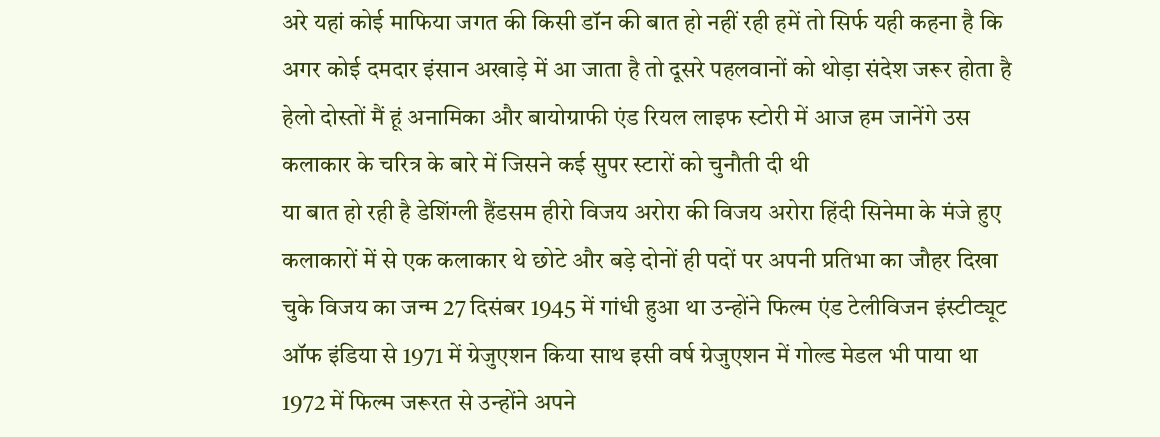अरे यहां कोई माफिया जगत की किसी डॉन की बात हो नहीं रही हमें तो सिर्फ यही कहना है कि अगर कोई दमदार इंसान अखाड़े में आ जाता है तो दूसरे पहलवानों को थोड़ा संदेश जरूर होता है हेलो दोस्तों मैं हूं अनामिका और बायोग्राफी एंड रियल लाइफ स्टोरी में आज हम जानेंगे उस कलाकार के चरित्र के बारे में जिसने कई सुपर स्टारों को चुनौती दी थी
या बात हो रही है डेशिंग्ली हैंडसम हीरो विजय अरोरा की विजय अरोरा हिंदी सिनेमा के मंजे हुए कलाकारों में से एक कलाकार थे छोटे और बड़े दोनों ही पदों पर अपनी प्रतिभा का जौहर दिखा चुके विजय का जन्म 27 दिसंबर 1945 में गांधी हुआ था उन्होंने फिल्म एंड टेलीविजन इंस्टीट्यूट ऑफ इंडिया से 1971 में ग्रेजुएशन किया साथ इसी वर्ष ग्रेजुएशन में गोल्ड मेडल भी पाया था 1972 में फिल्म जरूरत से उन्होंने अपने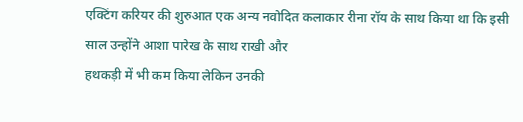एक्टिंग करियर की शुरुआत एक अन्य नवोदित कलाकार रीना रॉय के साथ किया था कि इसी साल उन्होंने आशा पारेख के साथ राखी और
हथकड़ी में भी कम किया लेकिन उनकी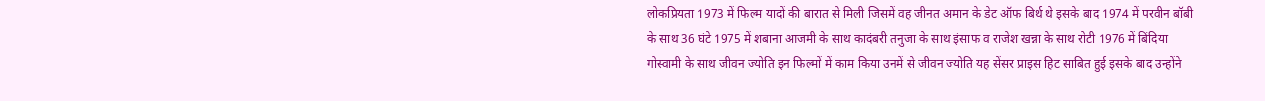लोकप्रियता 1973 में फिल्म यादों की बारात से मिली जिसमें वह जीनत अमान के डेट ऑफ बिर्थ थे इसके बाद 1974 में परवीन बॉबी के साथ 36 घंटे 1975 में शबाना आजमी के साथ कादंबरी तनुजा के साथ इंसाफ व राजेश खन्ना के साथ रोटी 1976 में बिंदिया गोस्वामी के साथ जीवन ज्योति इन फिल्मों में काम किया उनमें से जीवन ज्योति यह सेंसर प्राइस हिट साबित हुई इसके बाद उन्होंने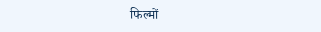फिल्मों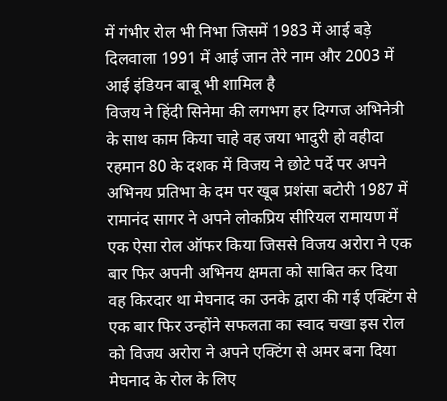में गंभीर रोल भी निभा जिसमें 1983 में आई बड़े दिलवाला 1991 में आई जान तेरे नाम और 2003 में आई इंडियन बाबू भी शामिल है
विजय ने हिंदी सिनेमा की लगभग हर दिग्गज अभिनेत्री के साथ काम किया चाहे वह जया भादुरी हो वहीदा रहमान 80 के दशक में विजय ने छोटे पर्दे पर अपने अभिनय प्रतिभा के दम पर खूब प्रशंसा बटोरी 1987 में रामानंद सागर ने अपने लोकप्रिय सीरियल रामायण में एक ऐसा रोल ऑफर किया जिससे विजय अरोरा ने एक बार फिर अपनी अभिनय क्षमता को साबित कर दिया वह किरदार था मेघनाद का उनके द्वारा की गई एक्टिंग से एक बार फिर उन्होंने सफलता का स्वाद चखा इस रोल को विजय अरोरा ने अपने एक्टिंग से अमर बना दिया मेघनाद के रोल के लिए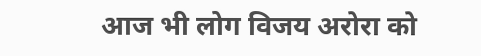आज भी लोग विजय अरोरा को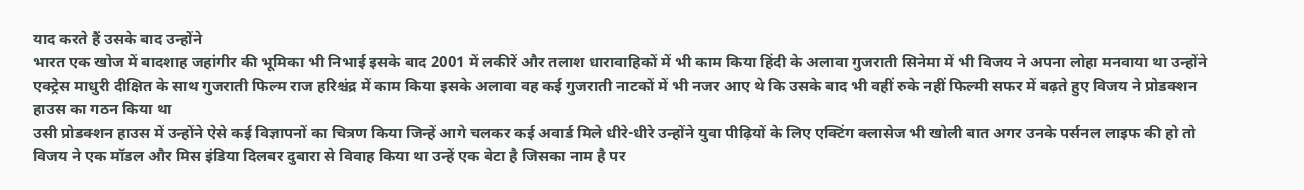याद करते हैं उसके बाद उन्होंने
भारत एक खोज में बादशाह जहांगीर की भूमिका भी निभाई इसके बाद 2001 में लकीरें और तलाश धारावाहिकों में भी काम किया हिंदी के अलावा गुजराती सिनेमा में भी विजय ने अपना लोहा मनवाया था उन्होंने एक्ट्रेस माधुरी दीक्षित के साथ गुजराती फिल्म राज हरिश्चंद्र में काम किया इसके अलावा वह कई गुजराती नाटकों में भी नजर आए थे कि उसके बाद भी वहीं रुके नहीं फिल्मी सफर में बढ़ते हुए विजय ने प्रोडक्शन हाउस का गठन किया था
उसी प्रोडक्शन हाउस में उन्होंने ऐसे कई विज्ञापनों का चित्रण किया जिन्हें आगे चलकर कई अवार्ड मिले धीरे-धीरे उन्होंने युवा पीढ़ियों के लिए एक्टिंग क्लासेज भी खोली बात अगर उनके पर्सनल लाइफ की हो तो विजय ने एक मॉडल और मिस इंडिया दिलबर दुबारा से विवाह किया था उन्हें एक बेटा है जिसका नाम है पर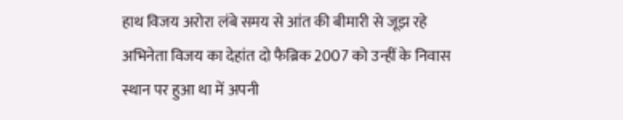हाथ विजय अरोरा लंबे समय से आंत की बीमारी से जूझ रहे अभिनेता विजय का देहांत दो फैब्रिक 2007 को उन्हीं के निवास स्थान पर हुआ था में अपनी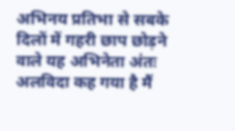अभिनय प्रतिभा से सबके दिलों में गहरी छाप छोड़ने वाले यह अभिनेता अंतः अलविदा कह गया है मैं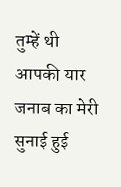तुम्हें थी आपकी यार जनाब का मेरी सुनाई हुई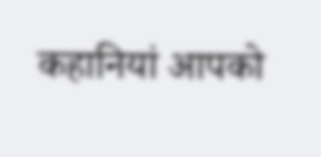कहानियां आपको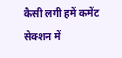कैसी लगी हमें कमेंट सेक्शन में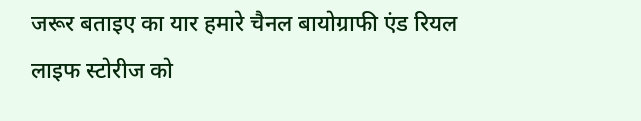जरूर बताइए का यार हमारे चैनल बायोग्राफी एंड रियल लाइफ स्टोरीज को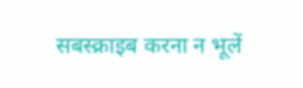सबस्क्राइब करना न भूलें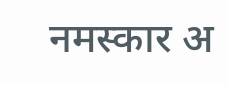नमस्कार अ